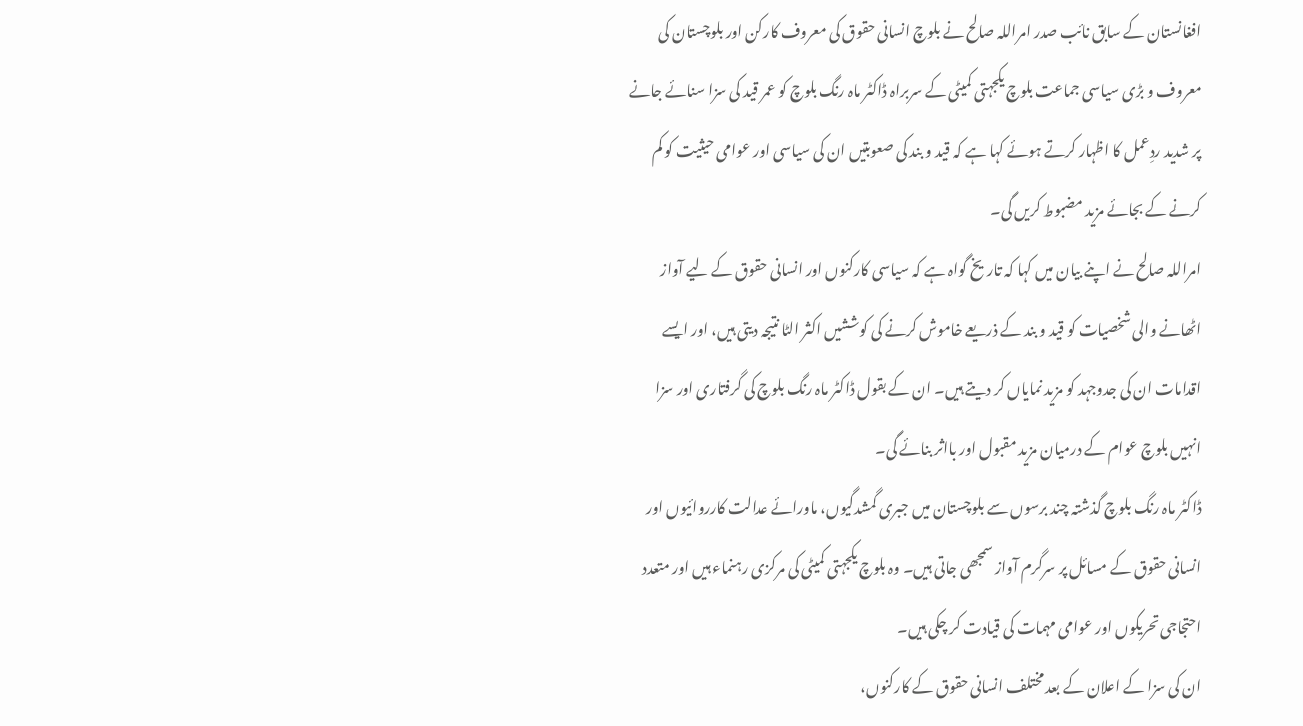افغانستان کے سابق نائب صدر امراللہ صالح نے بلوچ انسانی حقوق کی معروف کارکن اور بلوچستان کی معروف و بڑی سیاسی جماعت بلوچ یکجہتی کمیٹی کے سربراہ ڈاکٹر ماہ رنگ بلوچ کو عمر قید کی سزا سنائے جانے پر شدید ردِعمل کا اظہار کرتے ہوئے کہا ہے کہ قید و بند کی صعوبتیں ان کی سیاسی اور عوامی حیثیت کو کم کرنے کے بجائے مزید مضبوط کریں گی۔
امراللہ صالح نے اپنے بیان میں کہا کہ تاریخ گواہ ہے کہ سیاسی کارکنوں اور انسانی حقوق کے لیے آواز اٹھانے والی شخصیات کو قید و بند کے ذریعے خاموش کرنے کی کوششیں اکثر الٹا نتیجہ دیتی ہیں، اور ایسے اقدامات ان کی جدوجہد کو مزید نمایاں کر دیتے ہیں۔ ان کے بقول ڈاکٹر ماہ رنگ بلوچ کی گرفتاری اور سزا انہیں بلوچ عوام کے درمیان مزید مقبول اور بااثر بنائے گی۔
ڈاکٹر ماہ رنگ بلوچ گذشتہ چند برسوں سے بلوچستان میں جبری گمشدگیوں، ماورائے عدالت کارروائیوں اور انسانی حقوق کے مسائل پر سرگرم آواز سمجھی جاتی ہیں۔ وہ بلوچ یکجہتی کمیٹی کی مرکزی رہنماء ہیں اور متعدد احتجاجی تحریکوں اور عوامی مہمات کی قیادت کر چکی ہیں۔
ان کی سزا کے اعلان کے بعد مختلف انسانی حقوق کے کارکنوں،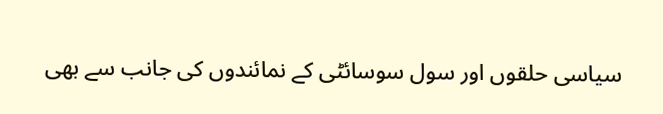سیاسی حلقوں اور سول سوسائٹی کے نمائندوں کی جانب سے بھی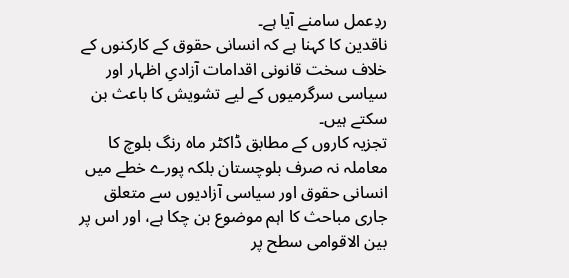ردِعمل سامنے آیا ہے۔
ناقدین کا کہنا ہے کہ انسانی حقوق کے کارکنوں کے خلاف سخت قانونی اقدامات آزادیِ اظہار اور سیاسی سرگرمیوں کے لیے تشویش کا باعث بن سکتے ہیں۔
تجزیہ کاروں کے مطابق ڈاکٹر ماہ رنگ بلوچ کا معاملہ نہ صرف بلوچستان بلکہ پورے خطے میں انسانی حقوق اور سیاسی آزادیوں سے متعلق جاری مباحث کا اہم موضوع بن چکا ہے، اور اس پر بین الاقوامی سطح پر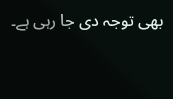بھی توجہ دی جا رہی ہے۔